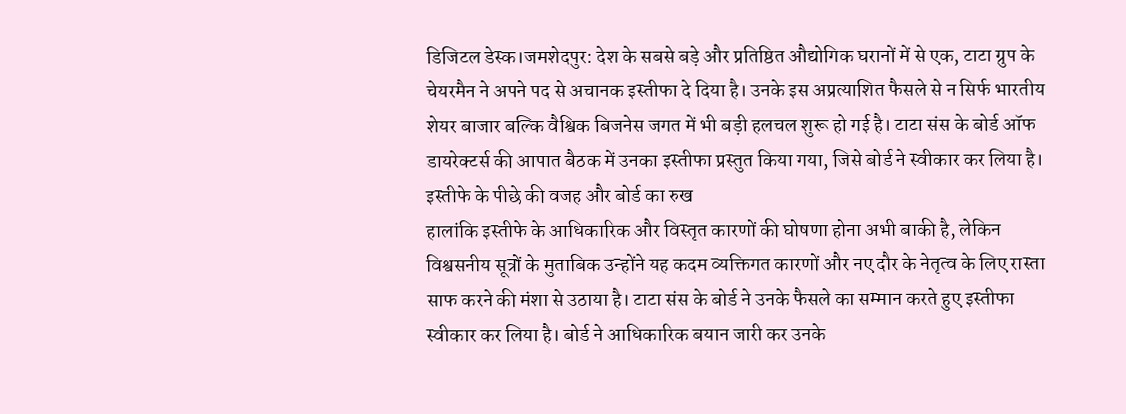डिजिटल डेस्क।जमशेदपुर: देश के सबसे बड़े और प्रतिष्ठित औद्योगिक घरानों में से एक, टाटा ग्रुप के चेयरमैन ने अपने पद से अचानक इस्तीफा दे दिया है। उनके इस अप्रत्याशित फैसले से न सिर्फ भारतीय शेयर बाजार बल्कि वैश्विक बिजनेस जगत में भी बड़ी हलचल शुरू हो गई है। टाटा संस के बोर्ड ऑफ डायरेक्टर्स की आपात बैठक में उनका इस्तीफा प्रस्तुत किया गया, जिसे बोर्ड ने स्वीकार कर लिया है।
इस्तीफे के पीछे की वजह और बोर्ड का रुख
हालांकि इस्तीफे के आधिकारिक और विस्तृत कारणों की घोषणा होना अभी बाकी है, लेकिन विश्वसनीय सूत्रों के मुताबिक उन्होंने यह कदम व्यक्तिगत कारणों और नए दौर के नेतृत्व के लिए रास्ता साफ करने की मंशा से उठाया है। टाटा संस के बोर्ड ने उनके फैसले का सम्मान करते हुए इस्तीफा स्वीकार कर लिया है। बोर्ड ने आधिकारिक बयान जारी कर उनके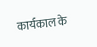कार्यकाल के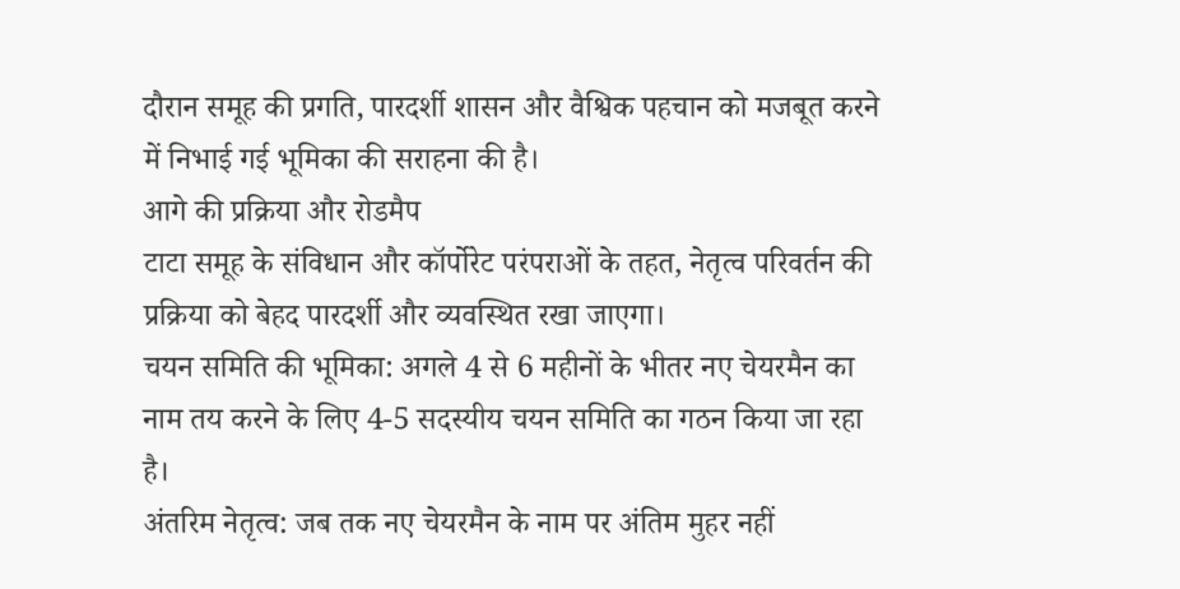दौरान समूह की प्रगति, पारदर्शी शासन और वैश्विक पहचान को मजबूत करने में निभाई गई भूमिका की सराहना की है।
आगे की प्रक्रिया और रोडमैप
टाटा समूह के संविधान और कॉर्पोरेट परंपराओं के तहत, नेतृत्व परिवर्तन की प्रक्रिया को बेहद पारदर्शी और व्यवस्थित रखा जाएगा।
चयन समिति की भूमिका: अगले 4 से 6 महीनों के भीतर नए चेयरमैन का नाम तय करने के लिए 4-5 सदस्यीय चयन समिति का गठन किया जा रहा है।
अंतरिम नेतृत्व: जब तक नए चेयरमैन के नाम पर अंतिम मुहर नहीं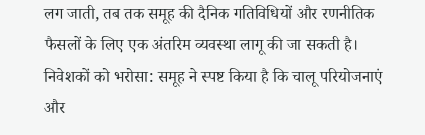लग जाती, तब तक समूह की दैनिक गतिविधियों और रणनीतिक फैसलों के लिए एक अंतरिम व्यवस्था लागू की जा सकती है।
निवेशकों को भरोसा: समूह ने स्पष्ट किया है कि चालू परियोजनाएं और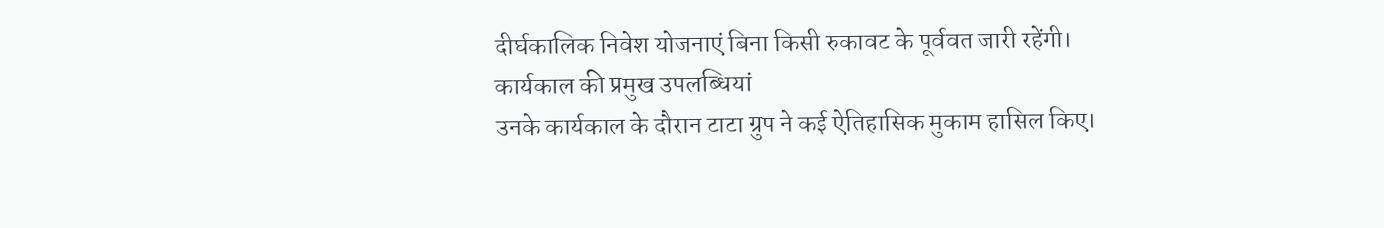दीर्घकालिक निवेश योजनाएं बिना किसी रुकावट के पूर्ववत जारी रहेंगी।
कार्यकाल की प्रमुख उपलब्धियां
उनके कार्यकाल के दौरान टाटा ग्रुप ने कई ऐतिहासिक मुकाम हासिल किए।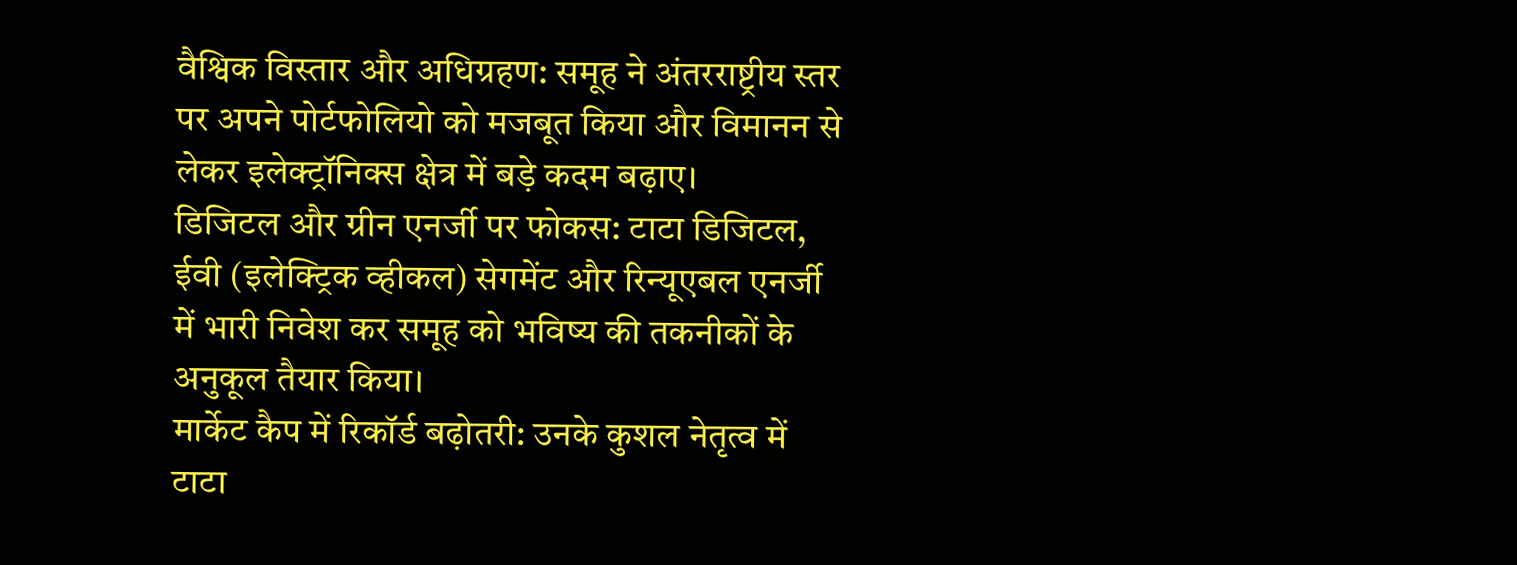वैश्विक विस्तार और अधिग्रहण: समूह ने अंतरराष्ट्रीय स्तर पर अपने पोर्टफोलियो को मजबूत किया और विमानन से लेकर इलेक्ट्रॉनिक्स क्षेत्र में बड़े कदम बढ़ाए।
डिजिटल और ग्रीन एनर्जी पर फोकस: टाटा डिजिटल, ईवी (इलेक्ट्रिक व्हीकल) सेगमेंट और रिन्यूएबल एनर्जी में भारी निवेश कर समूह को भविष्य की तकनीकों के अनुकूल तैयार किया।
मार्केट कैप में रिकॉर्ड बढ़ोतरी: उनके कुशल नेतृत्व में टाटा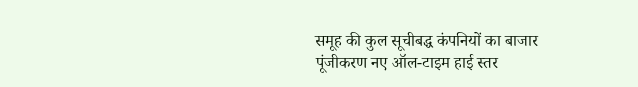समूह की कुल सूचीबद्ध कंपनियों का बाजार पूंजीकरण नए ऑल-टाइम हाई स्तर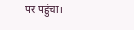पर पहुंचा।